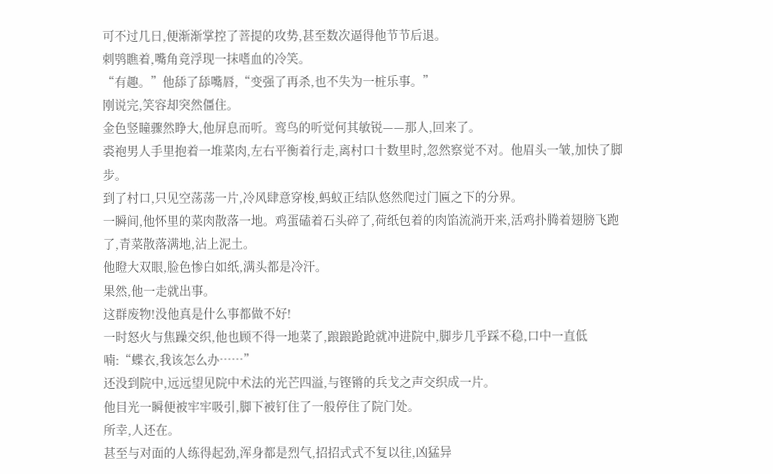可不过几日,便渐渐掌控了菩提的攻势,甚至数次逼得他节节后退。
刺鸮瞧着,嘴角竟浮现一抹嗜血的冷笑。
“有趣。”他舔了舔嘴唇,“变强了再杀,也不失为一桩乐事。”
刚说完,笑容却突然僵住。
金色竖瞳骤然睁大,他屏息而听。鸾鸟的听觉何其敏锐——那人,回来了。
裘袍男人手里抱着一堆菜肉,左右平衡着行走,离村口十数里时,忽然察觉不对。他眉头一皱,加快了脚步。
到了村口,只见空荡荡一片,冷风肆意穿梭,蚂蚁正结队悠然爬过门匾之下的分界。
一瞬间,他怀里的菜肉散落一地。鸡蛋磕着石头碎了,荷纸包着的肉馅流淌开来,活鸡扑腾着翅膀飞跑了,青菜散落满地,沾上泥土。
他瞪大双眼,脸色惨白如纸,满头都是冷汗。
果然,他一走就出事。
这群废物!没他真是什么事都做不好!
一时怒火与焦躁交织,他也顾不得一地菜了,踉踉跄跄就冲进院中,脚步几乎踩不稳,口中一直低喃:“蝶衣,我该怎么办……”
还没到院中,远远望见院中术法的光芒四溢,与铿锵的兵戈之声交织成一片。
他目光一瞬便被牢牢吸引,脚下被钉住了一般停住了院门处。
所幸,人还在。
甚至与对面的人练得起劲,浑身都是烈气,招招式式不复以往,凶猛异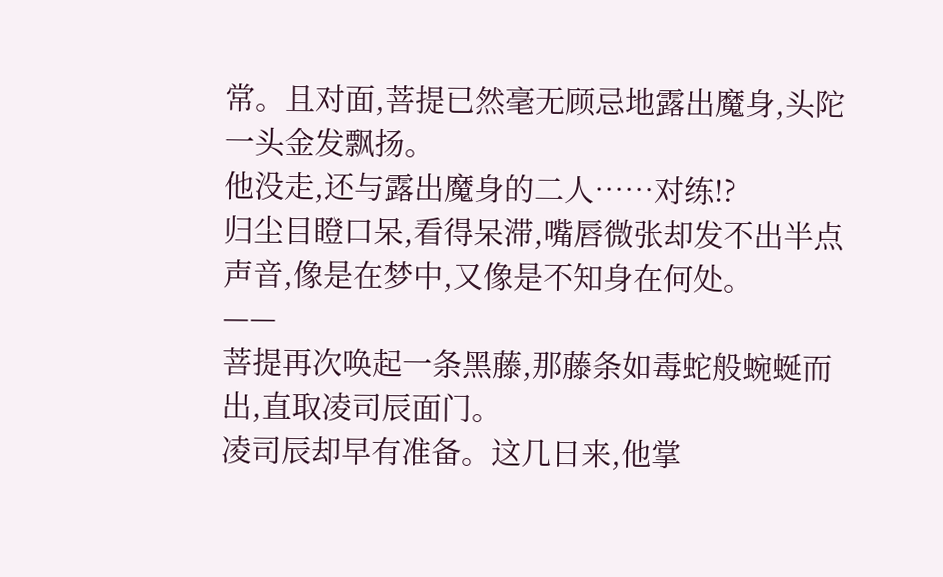常。且对面,菩提已然毫无顾忌地露出魔身,头陀一头金发飘扬。
他没走,还与露出魔身的二人……对练!?
归尘目瞪口呆,看得呆滞,嘴唇微张却发不出半点声音,像是在梦中,又像是不知身在何处。
——
菩提再次唤起一条黑藤,那藤条如毒蛇般蜿蜒而出,直取凌司辰面门。
凌司辰却早有准备。这几日来,他掌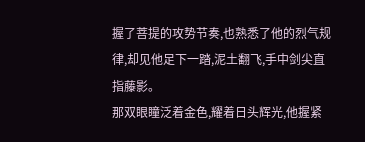握了菩提的攻势节奏,也熟悉了他的烈气规律,却见他足下一踏,泥土翻飞,手中剑尖直指藤影。
那双眼瞳泛着金色,耀着日头辉光,他握紧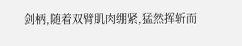剑柄,随着双臂肌肉绷紧,猛然挥斩而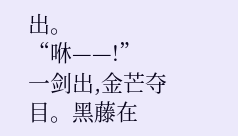出。
“咻——!”
一剑出,金芒夺目。黑藤在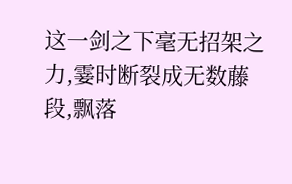这一剑之下毫无招架之力,霎时断裂成无数藤段,飘落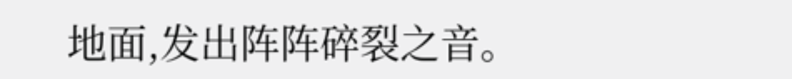地面,发出阵阵碎裂之音。